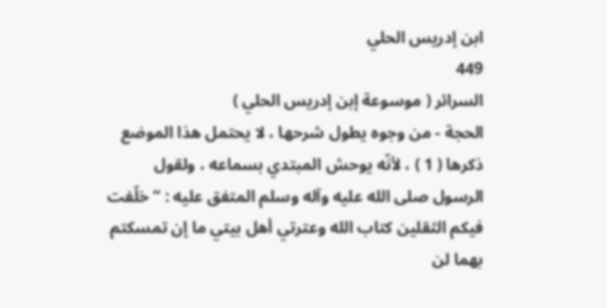ابن إدريس الحلي
449
السرائر ( موسوعة إبن إدريس الحلي )
الحجة - من وجوه يطول شرحها ، لا يحتمل هذا الموضع ذكرها ( 1 ) ، لأنّه يوحش المبتدي بسماعه ، ولقول الرسول صلى الله عليه وآله وسلم المتفق عليه : “ خلّفت فيكم الثقلين كتاب الله وعترتي أهل بيتي ما إن تمسكتم بهما لن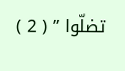تضلّوا ” ( 2 )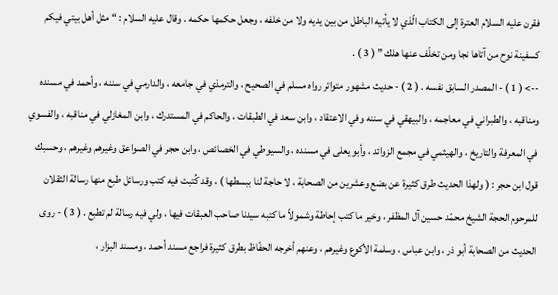فقرن عليه السلام العترة إلى الكتاب الّذي لا يأتيه الباطل من بين يديه ولا من خلفه ، وجعل حكمها حكمه . وقال عليه السلام : “ مثل أهل بيتي فيكم كسفينة نوح من آتاها نجا ومن تخلّف عنها هلك ” ( 3 ) .
--> ( 1 ) - المصدر السابق نفسه . ( 2 ) - حديث مشهور متواتر رواه مسلم في الصحيح ، والترمذي في جامعه ، والدارمي في سننه ، وأحمد في مسنده ومناقبه ، والطبراني في معاجمه ، والبيهقي في سننه وفي الاعتقاد ، وابن سعد في الطبقات ، والحاكم في المستدرك ، وابن المغازلي في مناقبه ، والفسوي في المعرفة والتاريخ ، والهيثمي في مجمع الزوائد ، وأبو يعلى في مسنده ، والسيوطي في الخصائص ، وابن حجر في الصواعق وغيرهم وغيرهم ، وحسبك قول ابن حجر : ( ولهذا الحديث طرق كثيرة عن بضع وعشرين من الصحابة ، لا حاجة لنا ببسطها ) ، وقد كُتبت فيه كتب ورسائل طبع منها رسالة الثقلان للمرحوم الحجة الشيخ محمّد حسين آل المظفر ، وخير ما كتب إحاطة وشمولاً ما كتبه سيدنا صاحب العبقات فيها ، ولي فيه رسالة لم تطبع . ( 3 ) - روى الحديث من الصحابة أبو ذر ، وابن عباس ، وسلمة الأكوع وغيرهم ، وعنهم أخرجه الحفّاظ بطرق كثيرة فراجع مسند أحمد ، ومسند البزار ،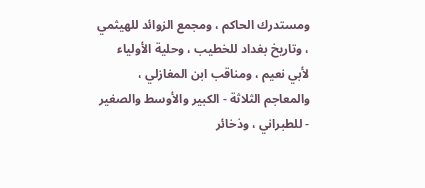ومستدرك الحاكم ، ومجمع الزوائد للهيثمي ، وتاريخ بغداد للخطيب ، وحلية الأولياء لأبي نعيم ، ومناقب ابن المغازلي ، والمعاجم الثلاثة - الكبير والأوسط والصغير - للطبراني ، وذخائر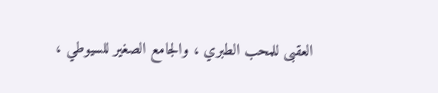العقبى للمحب الطبري ، والجامع الصغير للسيوطي ،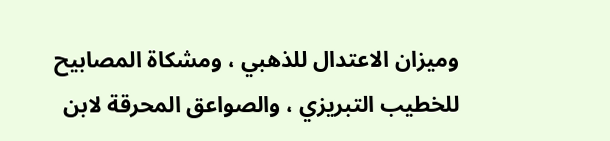وميزان الاعتدال للذهبي ، ومشكاة المصابيح للخطيب التبريزي ، والصواعق المحرقة لابن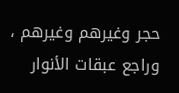حجر وغيرهم وغيرهم ، وراجع عبقات الأنوار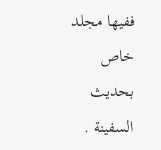ففيها مجلد خاص بحديث السفينة .